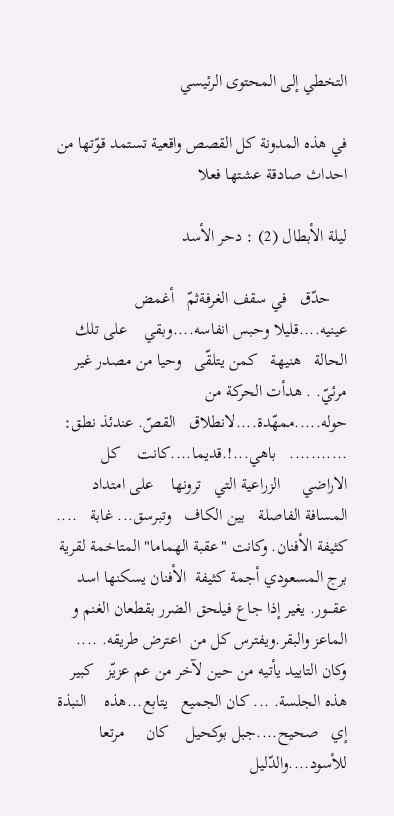التخطي إلى المحتوى الرئيسي

في هذه المدونة كل القصص واقعية تستمد قوّتها من احداث صادقة عشتها فعلا

ليلة الأبطال (2) : دحر الأسد

    حدّق   في سقف الغرفةثمّ   أغمض   عينيه....قليلا وحبس انفاسه....وبقي    على تلك الحالة   هنيهة   كمن يتلقّى   وحيا من مصدر غير مرئيّ. . هدأت الحركة من حوله.....ممهّدة....لانطلاق   القصّ. عندئذ نطق: ...........   باهي...!.قديما....كانت    كل   الاراضي     الزراعية التي   ترونها    على امتداد المسافة الفاصلة   بين الكاف   وتبرسق... غابة   .... كثيفة الأفنان. وكانت "عقبة الهماما" المتاخمة لقرية برج المسعودي أجمة كثيفة  الأفنان يسكنها اسد عقـــور. يغير إذا جاع فيلحق الضرر بقطعان الغنم و الماعز والبقر.ويفترس كل من  اعترض طريقه. .... وكان التاييد يأتيه من حين لآخر من عم عزيّز   كبير هذه الجلسة. ... كان الجميع   يتابع...هذه    النبذة   إي   صحيح....جبل بوكحيل    كان     مرتعا للأسود....والدّليل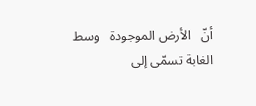أنّ   الأرض الموجودة   وسط الغابة تسمّى إلى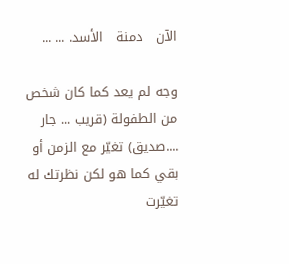الآن   دمنة   الأسد. ... ...

وجه لم يعد كما كان شخص من الطفولة (قريب ... جار ....صديق) تغيّر مع الزمن أو بقي كما هو لكن نظرتك له تغيّرت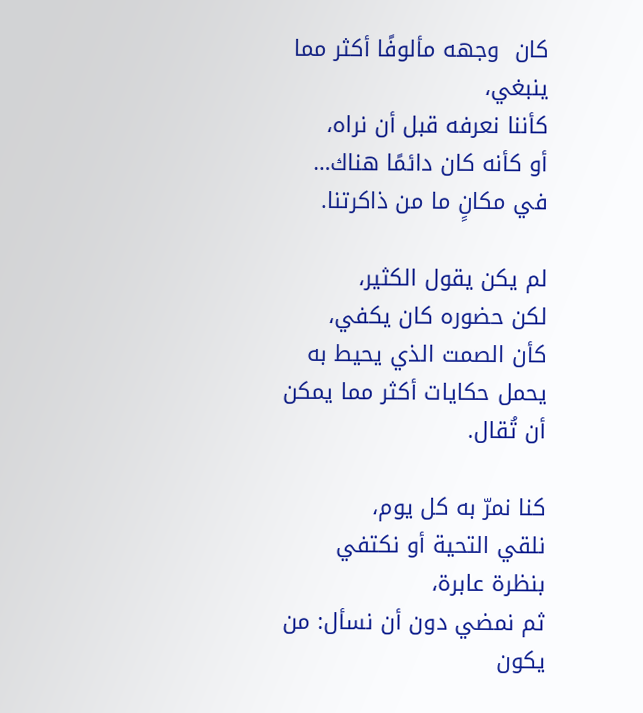كان  وجهه مألوفًا أكثر مما ينبغي،
كأننا نعرفه قبل أن نراه،
أو كأنه كان دائمًا هناك… في مكانٍ ما من ذاكرتنا.

لم يكن يقول الكثير،
لكن حضوره كان يكفي،
كأن الصمت الذي يحيط به يحمل حكايات أكثر مما يمكن أن تُقال.

كنا نمرّ به كل يوم،
نلقي التحية أو نكتفي بنظرة عابرة،
ثم نمضي دون أن نسأل: من يكون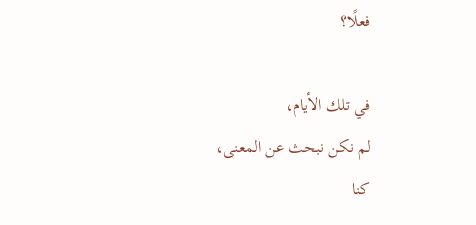فعلًا؟

في تلك الأيام،
لم نكن نبحث عن المعنى،
كنا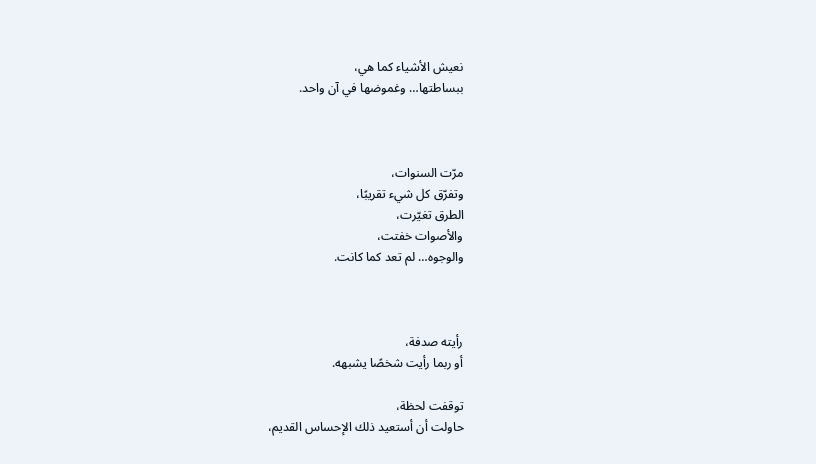نعيش الأشياء كما هي،
ببساطتها… وغموضها في آن واحد.



مرّت السنوات،
وتفرّق كل شيء تقريبًا،
الطرق تغيّرت،
والأصوات خفتت،
والوجوه… لم تعد كما كانت.



رأيته صدفة،
أو ربما رأيت شخصًا يشبهه.

توقفت لحظة،
حاولت أن أستعيد ذلك الإحساس القديم،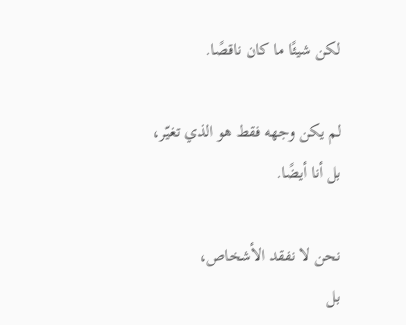لكن شيئًا ما كان ناقصًا.

لم يكن وجهه فقط هو الذي تغيّر،
بل أنا أيضًا.

نحن لا نفقد الأشخاص،
بل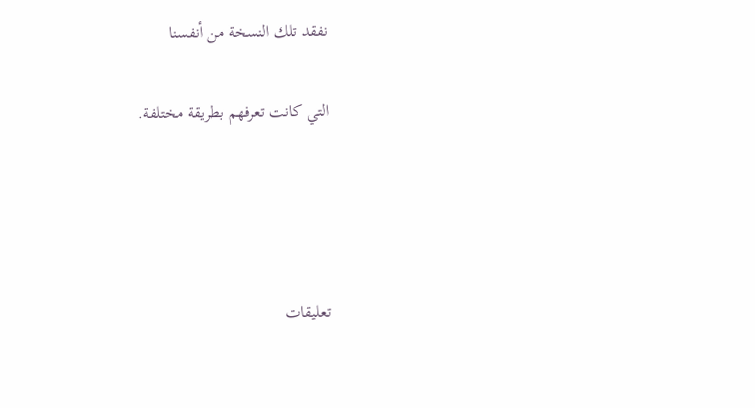نفقد تلك النسخة من أنفسنا

التي كانت تعرفهم بطريقة مختلفة.




تعليقات